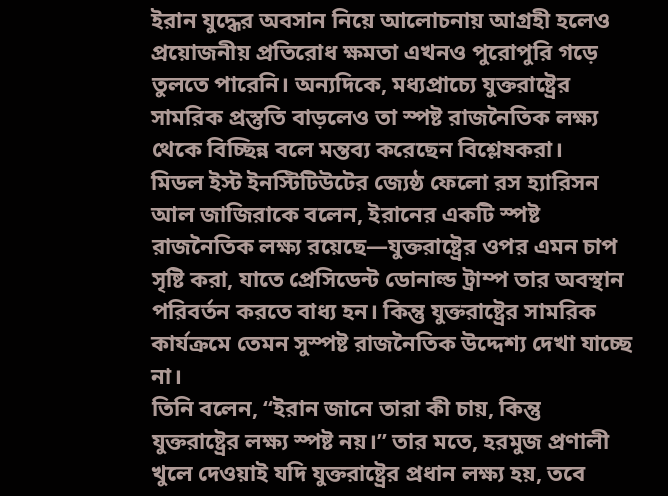ইরান যুদ্ধের অবসান নিয়ে আলোচনায় আগ্রহী হলেও প্রয়োজনীয় প্রতিরোধ ক্ষমতা এখনও পুরোপুরি গড়ে তুলতে পারেনি। অন্যদিকে, মধ্যপ্রাচ্যে যুক্তরাষ্ট্রের সামরিক প্রস্তুতি বাড়লেও তা স্পষ্ট রাজনৈতিক লক্ষ্য থেকে বিচ্ছিন্ন বলে মন্তব্য করেছেন বিশ্লেষকরা।
মিডল ইস্ট ইনস্টিটিউটের জ্যেষ্ঠ ফেলো রস হ্যারিসন আল জাজিরাকে বলেন, ইরানের একটি স্পষ্ট রাজনৈতিক লক্ষ্য রয়েছে—যুক্তরাষ্ট্রের ওপর এমন চাপ সৃষ্টি করা, যাতে প্রেসিডেন্ট ডোনাল্ড ট্রাম্প তার অবস্থান পরিবর্তন করতে বাধ্য হন। কিন্তু যুক্তরাষ্ট্রের সামরিক কার্যক্রমে তেমন সুস্পষ্ট রাজনৈতিক উদ্দেশ্য দেখা যাচ্ছে না।
তিনি বলেন, “ইরান জানে তারা কী চায়, কিন্তু যুক্তরাষ্ট্রের লক্ষ্য স্পষ্ট নয়।” তার মতে, হরমুজ প্রণালী খুলে দেওয়াই যদি যুক্তরাষ্ট্রের প্রধান লক্ষ্য হয়, তবে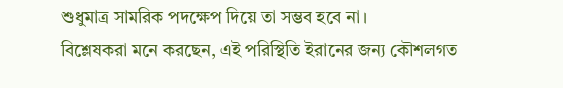শুধুমাত্র সামরিক পদক্ষেপ দিয়ে তা সম্ভব হবে না।
বিশ্লেষকরা মনে করছেন, এই পরিস্থিতি ইরানের জন্য কৌশলগত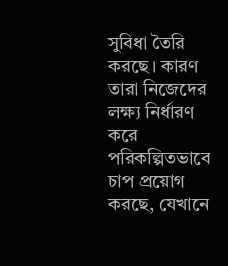সুবিধা তৈরি করছে। কারণ তারা নিজেদের লক্ষ্য নির্ধারণ করে পরিকল্পিতভাবে চাপ প্রয়োগ করছে, যেখানে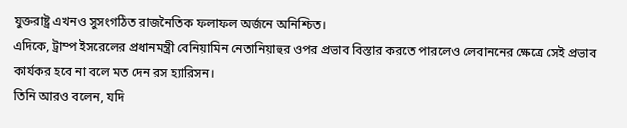যুক্তরাষ্ট্র এখনও সুসংগঠিত রাজনৈতিক ফলাফল অর্জনে অনিশ্চিত।
এদিকে, ট্রাম্প ইসরেলের প্রধানমন্ত্রী বেনিয়ামিন নেতানিয়াহুর ওপর প্রভাব বিস্তার করতে পারলেও লেবাননের ক্ষেত্রে সেই প্রভাব কার্যকর হবে না বলে মত দেন রস হ্যারিসন।
তিনি আরও বলেন, যদি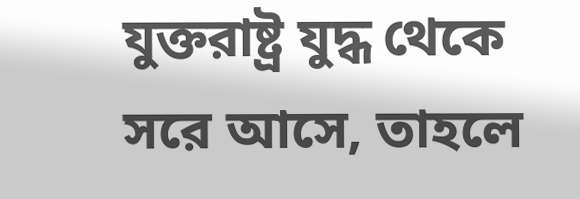যুক্তরাষ্ট্র যুদ্ধ থেকে সরে আসে, তাহলে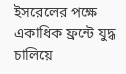ইসরেলের পক্ষে একাধিক ফ্রন্টে যুদ্ধ চালিয়ে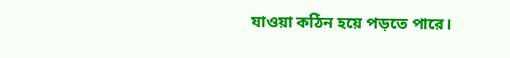যাওয়া কঠিন হয়ে পড়তে পারে।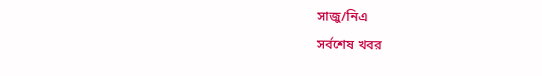সাজু/নিএ
সর্বশেষ খবর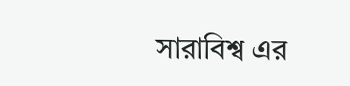সারাবিশ্ব এর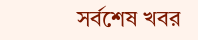সর্বশেষ খবর